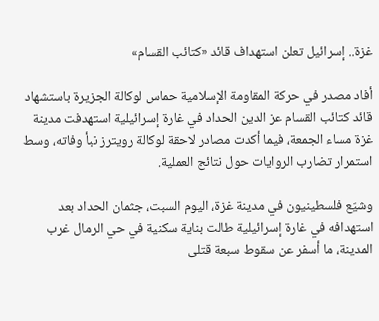غزة.. إسرائيل تعلن استهداف قائد «كتائب القسام»

أفاد مصدر في حركة المقاومة الإسلامية حماس لوكالة الجزيرة باستشهاد قائد كتائب القسام عز الدين الحداد في غارة إسرائيلية استهدفت مدينة غزة مساء الجمعة، فيما أكدت مصادر لاحقة لوكالة رويترز نبأ وفاته، وسط استمرار تضارب الروايات حول نتائج العملية.

وشيّع فلسطينيون في مدينة غزة، اليوم السبت، جثمان الحداد بعد استهدافه في غارة إسرائيلية طالت بناية سكنية في حي الرمال غرب المدينة، ما أسفر عن سقوط سبعة قتلى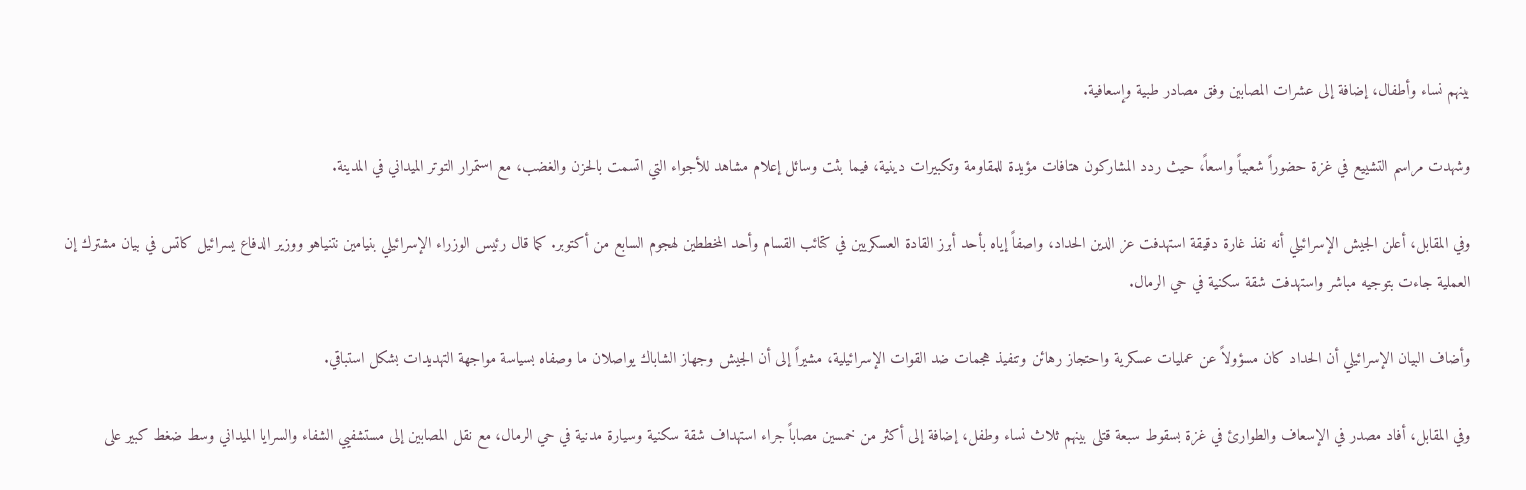بينهم نساء وأطفال، إضافة إلى عشرات المصابين وفق مصادر طبية وإسعافية.

وشهدت مراسم التشييع في غزة حضوراً شعبياً واسعاً، حيث ردد المشاركون هتافات مؤيدة للمقاومة وتكبيرات دينية، فيما بثت وسائل إعلام مشاهد للأجواء التي اتسمت بالحزن والغضب، مع استمرار التوتر الميداني في المدينة.

وفي المقابل، أعلن الجيش الإسرائيلي أنه نفذ غارة دقيقة استهدفت عز الدين الحداد، واصفاً إياه بأحد أبرز القادة العسكريين في كتائب القسام وأحد المخططين لهجوم السابع من أكتوبر. كما قال رئيس الوزراء الإسرائيلي بنيامين نتنياهو ووزير الدفاع يسرائيل كاتس في بيان مشترك إن العملية جاءت بتوجيه مباشر واستهدفت شقة سكنية في حي الرمال.

وأضاف البيان الإسرائيلي أن الحداد كان مسؤولاً عن عمليات عسكرية واحتجاز رهائن وتنفيذ هجمات ضد القوات الإسرائيلية، مشيراً إلى أن الجيش وجهاز الشاباك يواصلان ما وصفاه بسياسة مواجهة التهديدات بشكل استباقي.

وفي المقابل، أفاد مصدر في الإسعاف والطوارئ في غزة بسقوط سبعة قتلى بينهم ثلاث نساء وطفل، إضافة إلى أكثر من خمسين مصاباً جراء استهداف شقة سكنية وسيارة مدنية في حي الرمال، مع نقل المصابين إلى مستشفيي الشفاء والسرايا الميداني وسط ضغط كبير على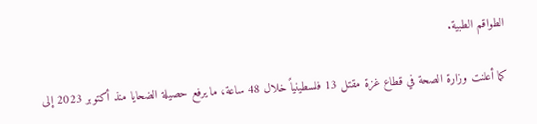الطواقم الطبية.

كما أعلنت وزارة الصحة في قطاع غزة مقتل 13 فلسطينياً خلال 48 ساعة، ما يرفع حصيلة الضحايا منذ أكتوبر 2023 إلى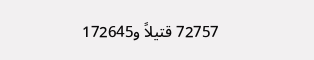72757 قتيلاً و172645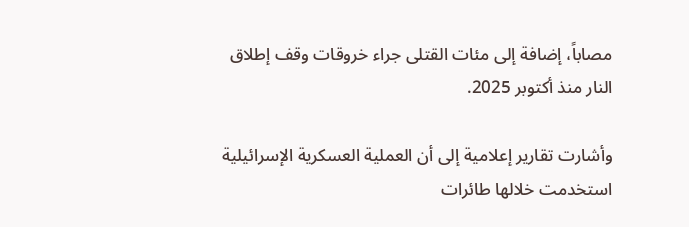مصاباً، إضافة إلى مئات القتلى جراء خروقات وقف إطلاق النار منذ أكتوبر 2025.

وأشارت تقارير إعلامية إلى أن العملية العسكرية الإسرائيلية استخدمت خلالها طائرات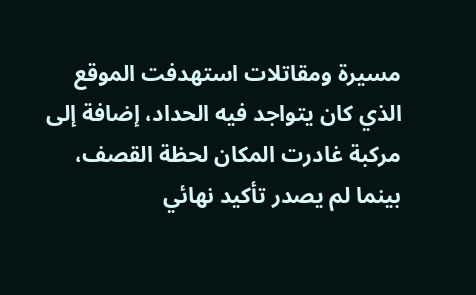مسيرة ومقاتلات استهدفت الموقع الذي كان يتواجد فيه الحداد، إضافة إلى مركبة غادرت المكان لحظة القصف، بينما لم يصدر تأكيد نهائي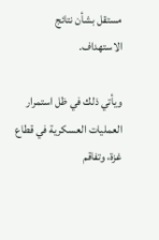مستقل بشأن نتائج الاستهداف.

ويأتي ذلك في ظل استمرار العمليات العسكرية في قطاع غزة، وتفاقم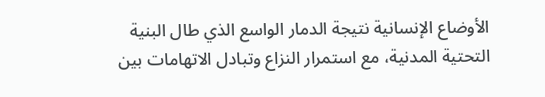الأوضاع الإنسانية نتيجة الدمار الواسع الذي طال البنية التحتية المدنية، مع استمرار النزاع وتبادل الاتهامات بين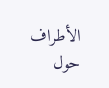الأطراف حول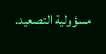مسؤولية التصعيد.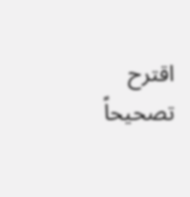اقترح تصحيحاً